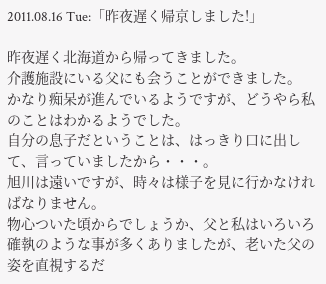2011.08.16 Tue:「昨夜遅く帰京しました!」

昨夜遅く北海道から帰ってきました。
介護施設にいる父にも会うことができました。
かなり痴呆が進んでいるようですが、どうやら私のことはわかるようでした。
自分の息子だということは、はっきり口に出して、言っていましたから・・・。
旭川は遠いですが、時々は様子を見に行かなければなりません。
物心ついた頃からでしょうか、父と私はいろいろ確執のような事が多くありましたが、老いた父の姿を直視するだ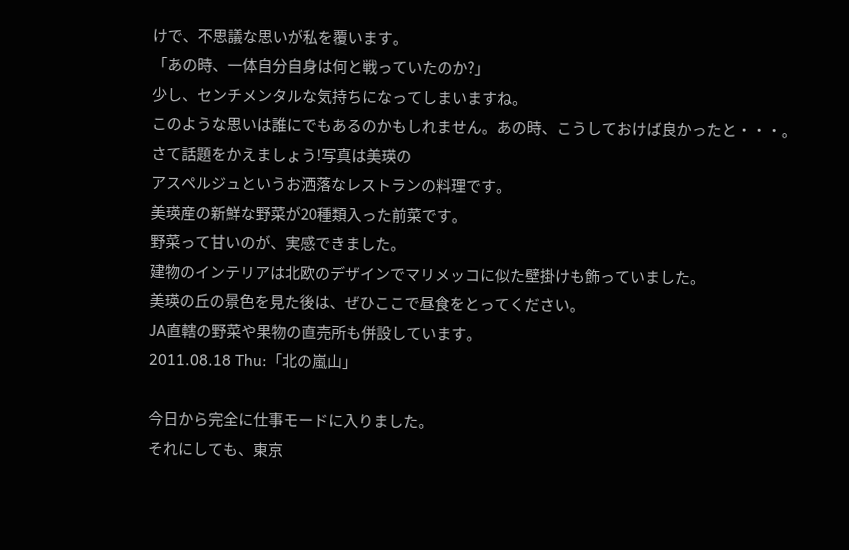けで、不思議な思いが私を覆います。
「あの時、一体自分自身は何と戦っていたのか?」
少し、センチメンタルな気持ちになってしまいますね。
このような思いは誰にでもあるのかもしれません。あの時、こうしておけば良かったと・・・。
さて話題をかえましょう!写真は美瑛の
アスペルジュというお洒落なレストランの料理です。
美瑛産の新鮮な野菜が20種類入った前菜です。
野菜って甘いのが、実感できました。
建物のインテリアは北欧のデザインでマリメッコに似た壁掛けも飾っていました。
美瑛の丘の景色を見た後は、ぜひここで昼食をとってください。
JA直轄の野菜や果物の直売所も併設しています。
2011.08.18 Thu:「北の嵐山」

今日から完全に仕事モードに入りました。
それにしても、東京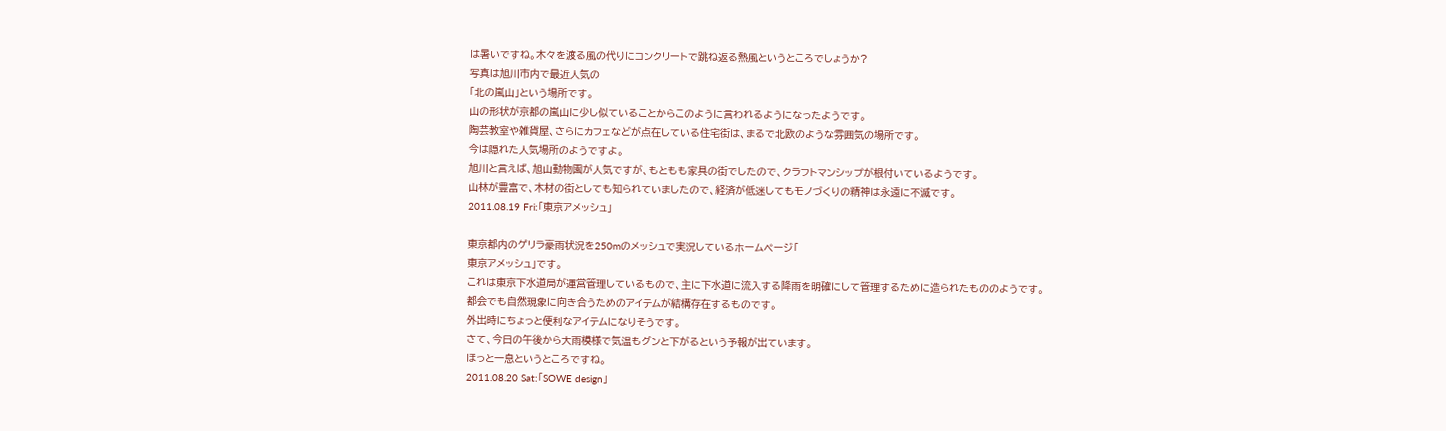は暑いですね。木々を渡る風の代りにコンクリートで跳ね返る熱風というところでしょうか?
写真は旭川市内で最近人気の
「北の嵐山」という場所です。
山の形状が京都の嵐山に少し似ていることからこのように言われるようになったようです。
陶芸教室や雑貨屋、さらにカフェなどが点在している住宅街は、まるで北欧のような雰囲気の場所です。
今は隠れた人気場所のようですよ。
旭川と言えば、旭山動物園が人気ですが、もともも家具の街でしたので、クラフトマンシップが根付いているようです。
山林が豊富で、木材の街としても知られていましたので、経済が低迷してもモノづくりの精神は永遠に不滅です。
2011.08.19 Fri:「東京アメッシュ」

東京都内のゲリラ豪雨状況を250mのメッシュで実況しているホームページ「
東京アメッシュ」です。
これは東京下水道局が運営管理しているもので、主に下水道に流入する降雨を明確にして管理するために造られたもののようです。
都会でも自然現象に向き合うためのアイテムが結構存在するものです。
外出時にちょっと便利なアイテムになりそうです。
さて、今日の午後から大雨模様で気温もグンと下がるという予報が出ています。
ほっと一息というところですね。
2011.08.20 Sat:「SOWE design」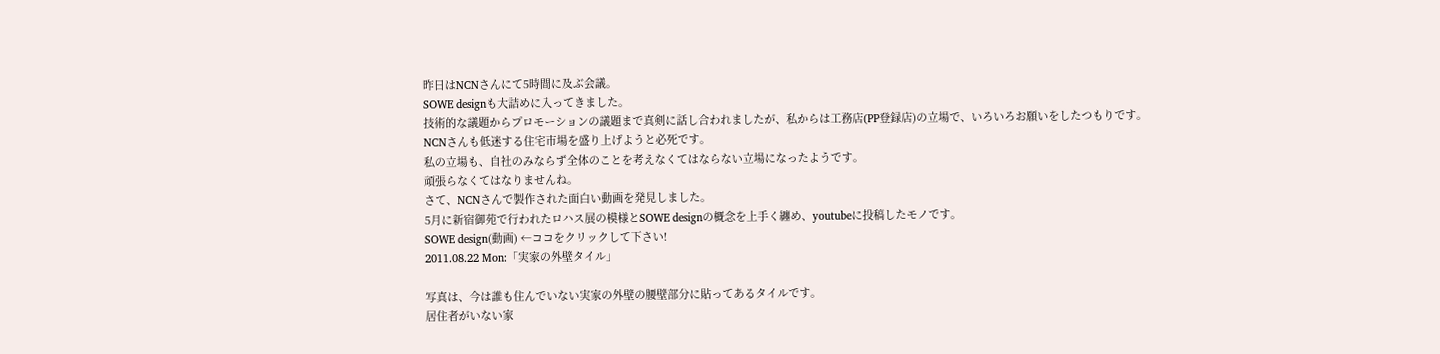昨日はNCNさんにて5時間に及ぶ会議。
SOWE designも大詰めに入ってきました。
技術的な議題からプロモーションの議題まで真剣に話し合われましたが、私からは工務店(PP登録店)の立場で、いろいろお願いをしたつもりです。
NCNさんも低迷する住宅市場を盛り上げようと必死です。
私の立場も、自社のみならず全体のことを考えなくてはならない立場になったようです。
頑張らなくてはなりませんね。
さて、NCNさんで製作された面白い動画を発見しました。
5月に新宿御苑で行われたロハス展の模様とSOWE designの概念を上手く纏め、youtubeに投稿したモノです。
SOWE design(動画) ←ココをクリックして下さい!
2011.08.22 Mon:「実家の外壁タイル」

写真は、今は誰も住んでいない実家の外壁の腰壁部分に貼ってあるタイルです。
居住者がいない家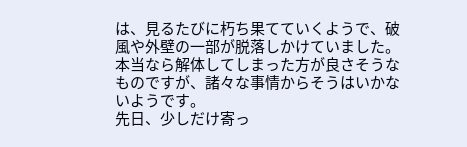は、見るたびに朽ち果てていくようで、破風や外壁の一部が脱落しかけていました。
本当なら解体してしまった方が良さそうなものですが、諸々な事情からそうはいかないようです。
先日、少しだけ寄っ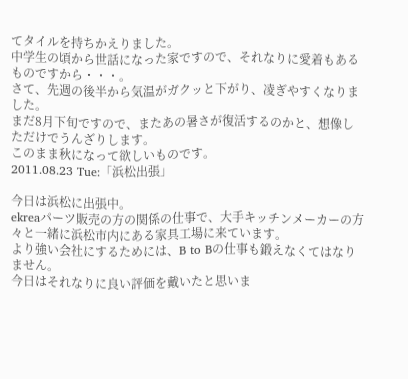てタイルを持ちかえりました。
中学生の頃から世話になった家ですので、それなりに愛着もあるものですから・・・。
さて、先週の後半から気温がガクッと下がり、凌ぎやすくなりました。
まだ8月下旬ですので、またあの暑さが復活するのかと、想像しただけでうんざりします。
このまま秋になって欲しいものです。
2011.08.23 Tue:「浜松出張」

今日は浜松に出張中。
ekreaパーツ販売の方の関係の仕事で、大手キッチンメーカーの方々と一緒に浜松市内にある家具工場に来ています。
より強い会社にするためには、B to Bの仕事も鍛えなくてはなりません。
今日はそれなりに良い評価を戴いたと思いま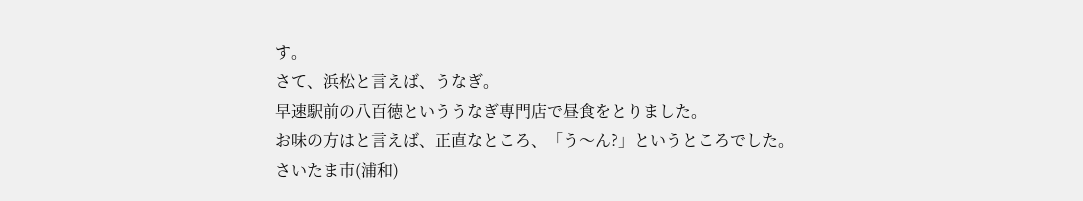す。
さて、浜松と言えば、うなぎ。
早速駅前の八百徳といううなぎ専門店で昼食をとりました。
お味の方はと言えば、正直なところ、「う〜ん?」というところでした。
さいたま市(浦和)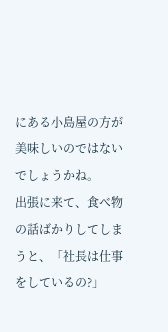にある小島屋の方が美味しいのではないでしょうかね。
出張に来て、食べ物の話ばかりしてしまうと、「社長は仕事をしているの?」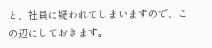と、社員に疑われてしまいますので、この辺にしておきます。